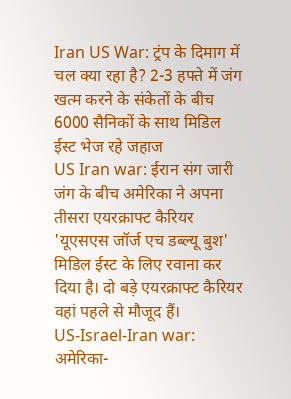Iran US War: ट्रंप के दिमाग में चल क्या रहा है? 2-3 हफ्ते में जंग खत्म करने के संकेतों के बीच 6000 सैनिकों के साथ मिडिल ईस्ट भेज रहे जहाज
US Iran war: ईरान संग जारी जंग के बीच अमेरिका ने अपना तीसरा एयरक्राफ्ट कैरियर 'यूएसएस जॉर्ज एच डब्ल्यू बुश' मिडिल ईस्ट के लिए रवाना कर दिया है। दो बड़े एयरक्राफ्ट कैरियर वहां पहले से मौजूद हैं।
US-Israel-Iran war: अमेरिका-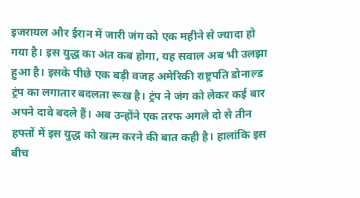इजरायल और ईरान में जारी जंग को एक महीने से ज्यादा हो गया है। इस युद्ध का अंत कब होगा, यह सवाल अब भी उलझा हुआ है। इसके पीछे एक बड़ी वजह अमेरिकी राष्ट्रपति डोनाल्ड ट्रंप का लगातार बदलता रूख है। ट्रंप ने जंग को लेकर कई बार अपने दावे बदले हैं। अब उन्होंने एक तरफ अगले दो से तीन हफ्तों में इस युद्ध को खत्म करने की बात कही है। हालांकि इस बीच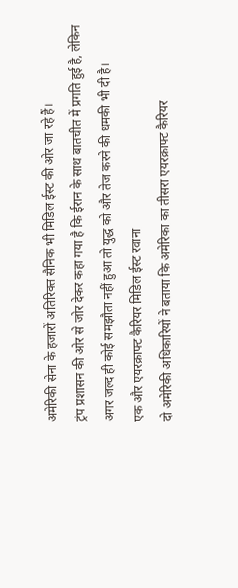अमेरिकी सेना के हजारों अतिरिक्त सैनिक भी मिडिल ईस्ट की ओर जा रहे हैं।
ट्रंप प्रशासन की ओर से जोर देकर कहा गया है कि ईरान के साथ बातचीत में प्रगति हुई है, लेकिन अगर जल्द ही कोई समझौता नहीं हुआ तो युद्ध को और तेज करने की धमकी भी दी है।
एक और एयरक्राफ्ट कैरियर मिडिल ईस्ट रवाना
दो अमेरिकी अधिकारियों ने बताया कि अमेरिका का तीसरा एयरक्राफ्ट कैरियर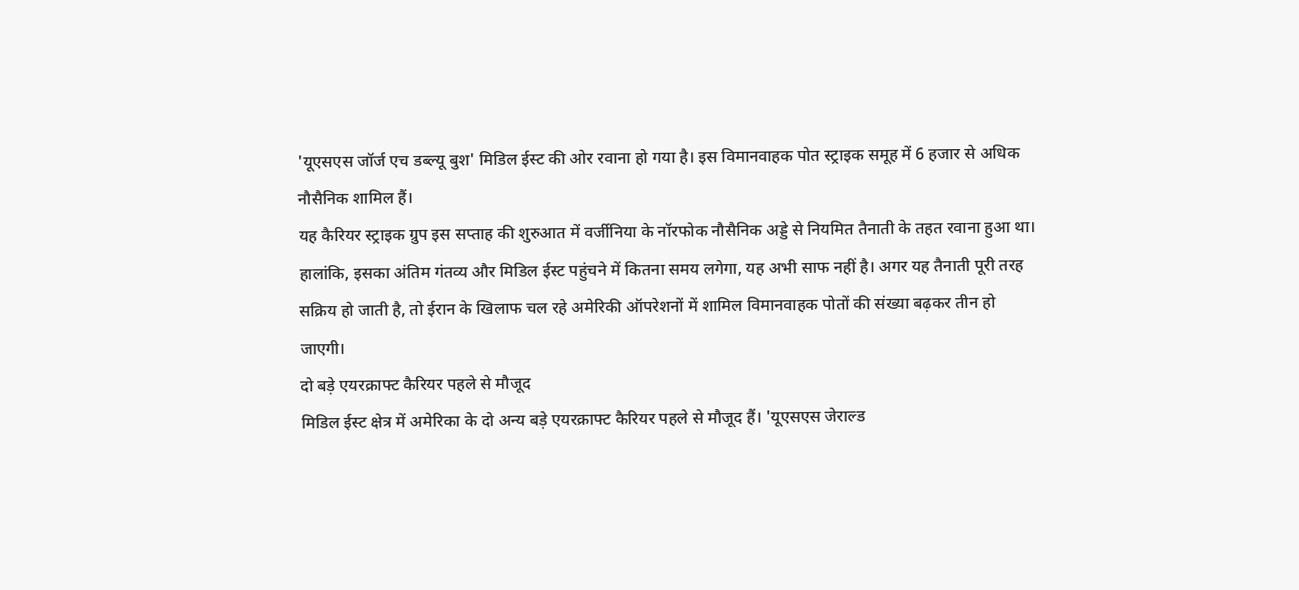'यूएसएस जॉर्ज एच डब्ल्यू बुश' मिडिल ईस्ट की ओर रवाना हो गया है। इस विमानवाहक पोत स्ट्राइक समूह में 6 हजार से अधिक नौसैनिक शामिल हैं।
यह कैरियर स्ट्राइक ग्रुप इस सप्ताह की शुरुआत में वर्जीनिया के नॉरफोक नौसैनिक अड्डे से नियमित तैनाती के तहत रवाना हुआ था। हालांकि, इसका अंतिम गंतव्य और मिडिल ईस्ट पहुंचने में कितना समय लगेगा, यह अभी साफ नहीं है। अगर यह तैनाती पूरी तरह सक्रिय हो जाती है, तो ईरान के खिलाफ चल रहे अमेरिकी ऑपरेशनों में शामिल विमानवाहक पोतों की संख्या बढ़कर तीन हो जाएगी।
दो बड़े एयरक्राफ्ट कैरियर पहले से मौजूद
मिडिल ईस्ट क्षेत्र में अमेरिका के दो अन्य बड़े एयरक्राफ्ट कैरियर पहले से मौजूद हैं। 'यूएसएस जेराल्ड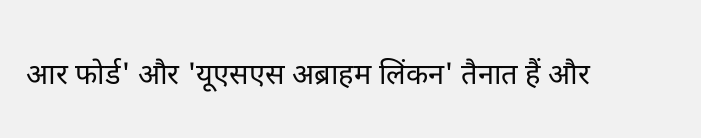आर फोर्ड' और 'यूएसएस अब्राहम लिंकन' तैनात हैं और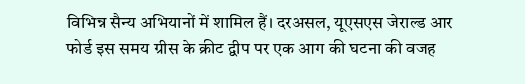विभिन्न सैन्य अभियानों में शामिल हैं। दरअसल, यूएसएस जेराल्ड आर फोर्ड इस समय ग्रीस के क्रीट द्वीप पर एक आग की घटना की वजह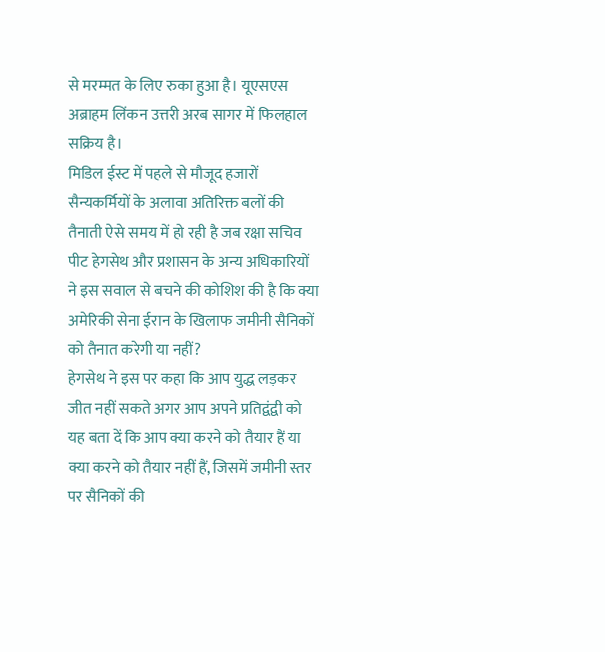से मरम्मत के लिए रुका हुआ है। यूएसएस अब्राहम लिंकन उत्तरी अरब सागर में फिलहाल सक्रिय है।
मिडिल ईस्ट में पहले से मौजूद हजारों सैन्यकर्मियों के अलावा अतिरिक्त बलों की तैनाती ऐसे समय में हो रही है जब रक्षा सचिव पीट हेगसेथ और प्रशासन के अन्य अधिकारियों ने इस सवाल से बचने की कोशिश की है कि क्या अमेरिकी सेना ईरान के खिलाफ जमीनी सैनिकों को तैनात करेगी या नहीं?
हेगसेथ ने इस पर कहा कि आप युद्ध लड़कर जीत नहीं सकते अगर आप अपने प्रतिद्वंद्वी को यह बता दें कि आप क्या करने को तैयार हैं या क्या करने को तैयार नहीं हैं, जिसमें जमीनी स्तर पर सैनिकों की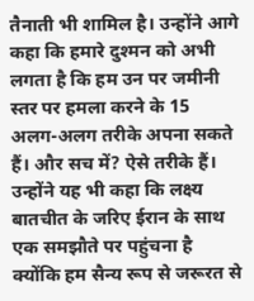तैनाती भी शामिल है। उन्होंने आगे कहा कि हमारे दुश्मन को अभी लगता है कि हम उन पर जमीनी स्तर पर हमला करने के 15 अलग-अलग तरीके अपना सकते हैं। और सच में? ऐसे तरीके हैं। उन्होंने यह भी कहा कि लक्ष्य बातचीत के जरिए ईरान के साथ एक समझौते पर पहुंचना है क्योंकि हम सैन्य रूप से जरूरत से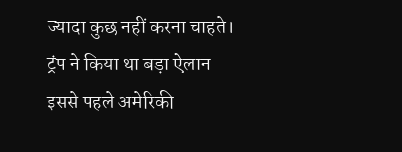ज्यादा कुछ नहीं करना चाहते।
ट्रंप ने किया था बड़ा ऐलान
इससे पहले अमेरिकी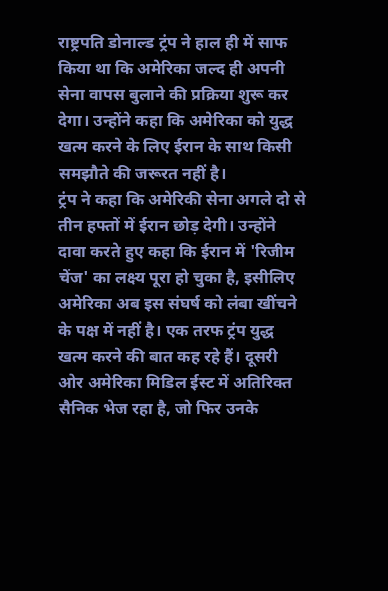राष्ट्रपति डोनाल्ड ट्रंप ने हाल ही में साफ किया था कि अमेरिका जल्द ही अपनी सेना वापस बुलाने की प्रक्रिया शुरू कर देगा। उन्होंने कहा कि अमेरिका को युद्ध खत्म करने के लिए ईरान के साथ किसी समझौते की जरूरत नहीं है।
ट्रंप ने कहा कि अमेरिकी सेना अगले दो से तीन हफ्तों में ईरान छोड़ देगी। उन्होंने दावा करते हुए कहा कि ईरान में 'रिजीम चेंज' का लक्ष्य पूरा हो चुका है, इसीलिए अमेरिका अब इस संघर्ष को लंबा खींचने के पक्ष में नहीं है। एक तरफ ट्रंप युद्ध खत्म करने की बात कह रहे हैं। दूसरी ओर अमेरिका मिडिल ईस्ट में अतिरिक्त सैनिक भेज रहा है, जो फिर उनके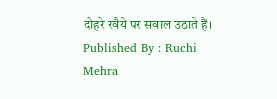दोहरे रवैये पर सवाल उठाते हैं।
Published By : Ruchi Mehra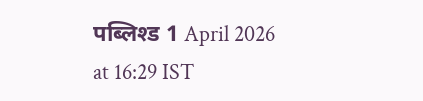पब्लिश्ड 1 April 2026 at 16:29 IST